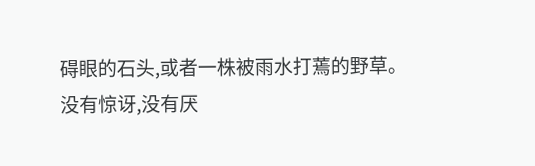碍眼的石头,或者一株被雨水打蔫的野草。
没有惊讶,没有厌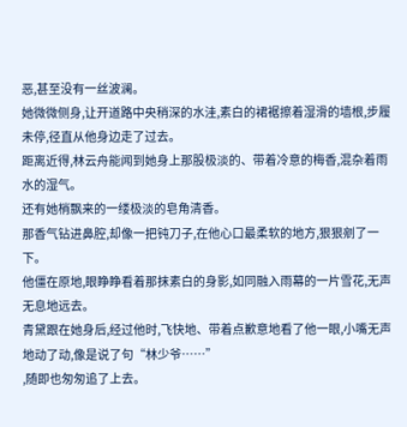恶,甚至没有一丝波澜。
她微微侧身,让开道路中央稍深的水洼,素白的裙裾擦着湿滑的墙根,步履未停,径直从他身边走了过去。
距离近得,林云舟能闻到她身上那股极淡的、带着冷意的梅香,混杂着雨水的湿气。
还有她梢飘来的一缕极淡的皂角清香。
那香气钻进鼻腔,却像一把钝刀子,在他心口最柔软的地方,狠狠剜了一下。
他僵在原地,眼睁睁看着那抹素白的身影,如同融入雨幕的一片雪花,无声无息地远去。
青黛跟在她身后,经过他时,飞快地、带着点歉意地看了他一眼,小嘴无声地动了动,像是说了句“林少爷……”
,随即也匆匆追了上去。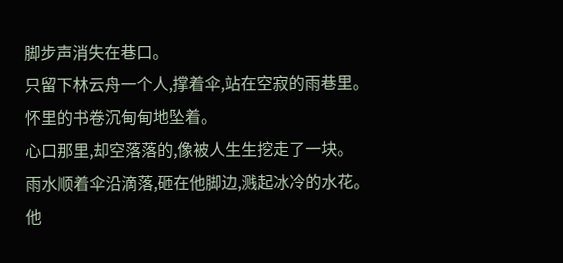脚步声消失在巷口。
只留下林云舟一个人,撑着伞,站在空寂的雨巷里。
怀里的书卷沉甸甸地坠着。
心口那里,却空落落的,像被人生生挖走了一块。
雨水顺着伞沿滴落,砸在他脚边,溅起冰冷的水花。
他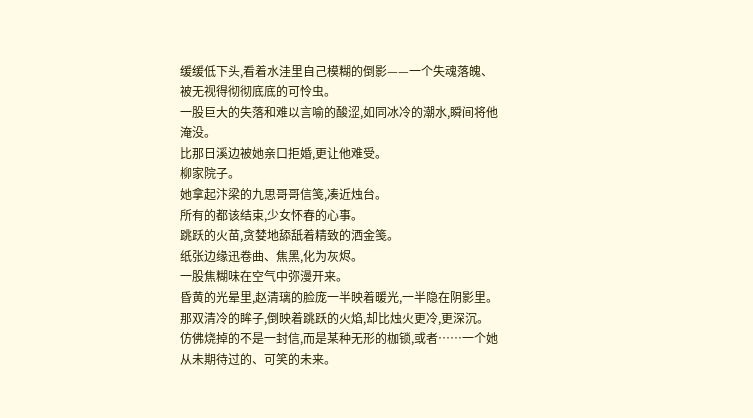缓缓低下头,看着水洼里自己模糊的倒影——一个失魂落魄、被无视得彻彻底底的可怜虫。
一股巨大的失落和难以言喻的酸涩,如同冰冷的潮水,瞬间将他淹没。
比那日溪边被她亲口拒婚,更让他难受。
柳家院子。
她拿起汴梁的九思哥哥信笺,凑近烛台。
所有的都该结束,少女怀春的心事。
跳跃的火苗,贪婪地舔舐着精致的洒金笺。
纸张边缘迅卷曲、焦黑,化为灰烬。
一股焦糊味在空气中弥漫开来。
昏黄的光晕里,赵清璃的脸庞一半映着暖光,一半隐在阴影里。
那双清冷的眸子,倒映着跳跃的火焰,却比烛火更冷,更深沉。
仿佛烧掉的不是一封信,而是某种无形的枷锁,或者……一个她从未期待过的、可笑的未来。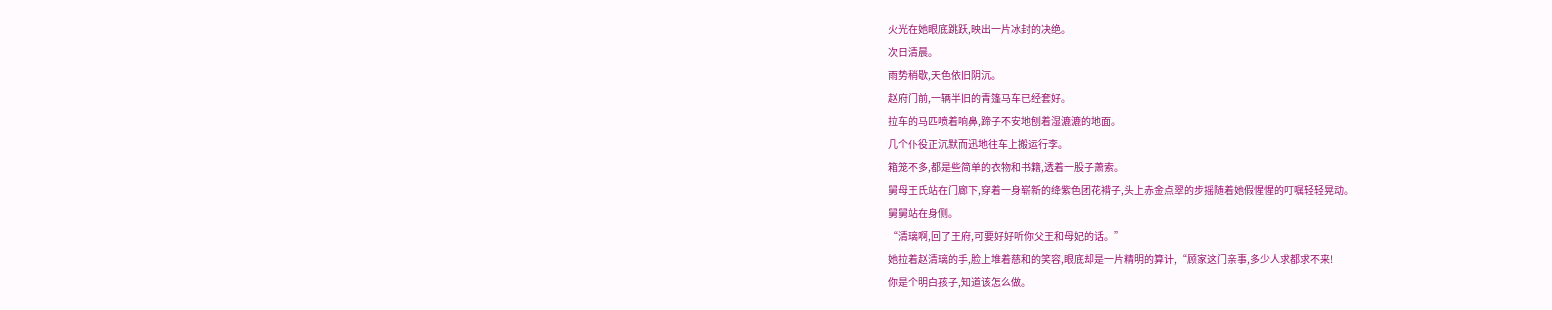火光在她眼底跳跃,映出一片冰封的决绝。
次日清晨。
雨势稍歇,天色依旧阴沉。
赵府门前,一辆半旧的青篷马车已经套好。
拉车的马匹喷着响鼻,蹄子不安地刨着湿漉漉的地面。
几个仆役正沉默而迅地往车上搬运行李。
箱笼不多,都是些简单的衣物和书籍,透着一股子萧索。
舅母王氏站在门廊下,穿着一身崭新的绛紫色团花褙子,头上赤金点翠的步摇随着她假惺惺的叮嘱轻轻晃动。
舅舅站在身侧。
“清璃啊,回了王府,可要好好听你父王和母妃的话。”
她拉着赵清璃的手,脸上堆着慈和的笑容,眼底却是一片精明的算计,“顾家这门亲事,多少人求都求不来!
你是个明白孩子,知道该怎么做。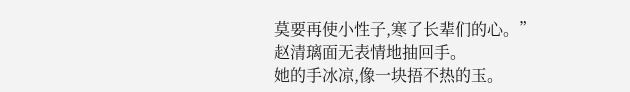莫要再使小性子,寒了长辈们的心。”
赵清璃面无表情地抽回手。
她的手冰凉,像一块捂不热的玉。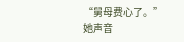“舅母费心了。”
她声音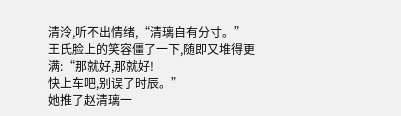清泠,听不出情绪,“清璃自有分寸。”
王氏脸上的笑容僵了一下,随即又堆得更满:“那就好,那就好!
快上车吧,别误了时辰。”
她推了赵清璃一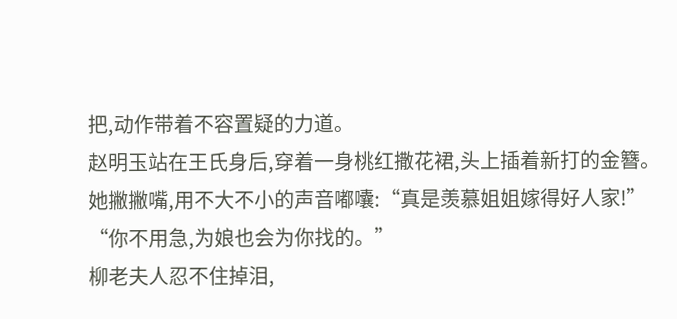把,动作带着不容置疑的力道。
赵明玉站在王氏身后,穿着一身桃红撒花裙,头上插着新打的金簪。
她撇撇嘴,用不大不小的声音嘟囔:“真是羡慕姐姐嫁得好人家!”
“你不用急,为娘也会为你找的。”
柳老夫人忍不住掉泪,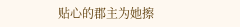贴心的郡主为她擦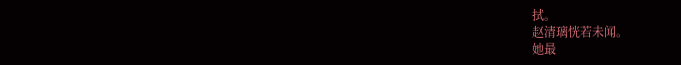拭。
赵清璃恍若未闻。
她最